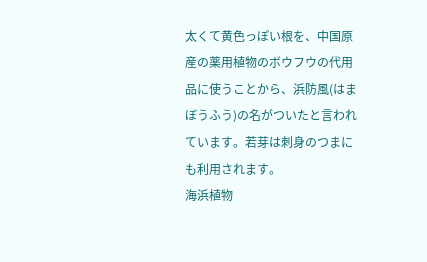太くて黄色っぽい根を、中国原産の薬用植物のボウフウの代用品に使うことから、浜防風(はまぼうふう)の名がついたと言われています。若芽は刺身のつまにも利用されます。
海浜植物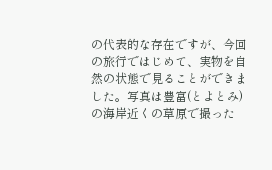の代表的な存在ですが、今回の旅行ではじめて、実物を自然の状態で見ることができました。写真は豊富(とよとみ)の海岸近くの草原で撮った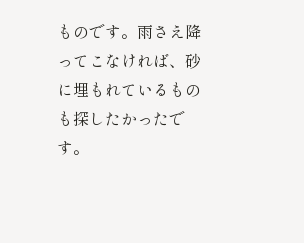ものです。雨さえ降ってこなければ、砂に埋もれているものも探したかったです。